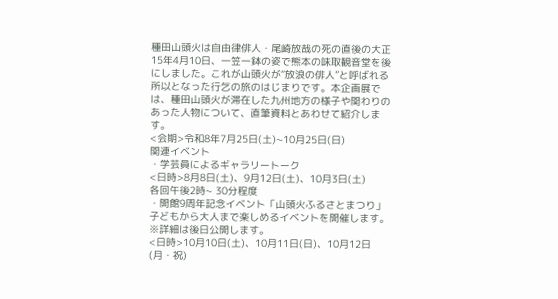種田山頭火は自由律俳人・尾崎放哉の死の直後の大正15年4月10日、一笠一鉢の姿で熊本の味取観音堂を後にしました。これが山頭火が“放浪の俳人”と呼ばれる所以となった行乞の旅のはじまりです。本企画展では、種田山頭火が滞在した九州地方の様子や関わりのあった人物について、直筆資料とあわせて紹介します。
<会期>令和8年7月25日(土)~10月25日(日)
関連イベント
・学芸員によるギャラリートーク
<日時>8月8日(土)、9月12日(土)、10月3日(土)
各回午後2時~ 30分程度
・開館9周年記念イベント「山頭火ふるさとまつり」
子どもから大人まで楽しめるイベントを開催します。
※詳細は後日公開します。
<日時>10月10日(土)、10月11日(日)、10月12日(月・祝)